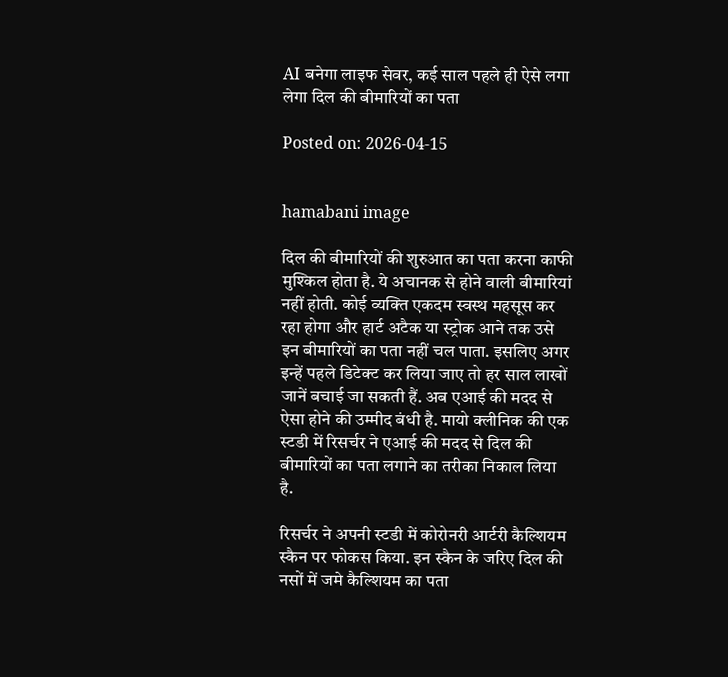AI बनेगा लाइफ सेवर, कई साल पहले ही ऐसे लगा लेगा दिल की बीमारियों का पता

Posted on: 2026-04-15


hamabani image

दिल की बीमारियों की शुरुआत का पता करना काफी मुश्किल होता है. ये अचानक से होने वाली बीमारियां नहीं होती. कोई व्यक्ति एकदम स्वस्थ महसूस कर रहा होगा और हार्ट अटैक या स्ट्रोक आने तक उसे इन बीमारियों का पता नहीं चल पाता. इसलिए अगर इन्हें पहले डिटेक्ट कर लिया जाए तो हर साल लाखों जानें बचाई जा सकती हैं. अब एआई की मदद से ऐसा होने की उम्मीद बंधी है. मायो क्लीनिक की एक स्टडी में रिसर्चर ने एआई की मदद से दिल की बीमारियों का पता लगाने का तरीका निकाल लिया है.

रिसर्चर ने अपनी स्टडी में कोरोनरी आर्टरी कैल्शियम स्कैन पर फोकस किया. इन स्कैन के जरिए दिल की नसों में जमे कैल्शियम का पता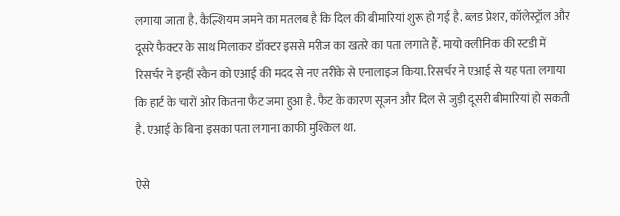लगाया जाता है. कैल्शियम जमने का मतलब है कि दिल की बीमारियां शुरू हो गई है. ब्लड प्रेशर, कॉलेस्ट्रॉल और दूसरे फैक्टर के साथ मिलाकर डॉक्टर इससे मरीज का खतरे का पता लगाते हैं. मायो क्लीनिक की स्टडी में रिसर्चर ने इन्हीं स्कैन को एआई की मदद से नए तरीके से एनालाइज किया. रिसर्चर ने एआई से यह पता लगाया कि हार्ट के चारों ओर कितना फैट जमा हुआ है. फैट के कारण सूजन और दिल से जुड़ी दूसरी बीमारियां हो सकती है. एआई के बिना इसका पता लगाना काफी मुश्किल था.

ऐसे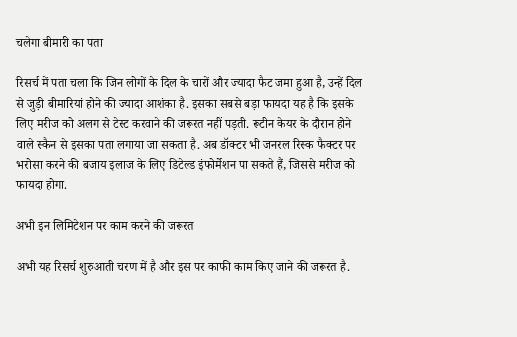चलेगा बीमारी का पता

रिसर्च में पता चला कि जिन लोगों के दिल के चारों और ज्यादा फैट जमा हुआ है, उन्हें दिल से जुड़ी बीमारियां होने की ज्यादा आशंका है. इसका सबसे बड़ा फायदा यह है कि इसके लिए मरीज को अलग से टेस्ट करवाने की जरूरत नहीं पड़ती. रूटीन केयर के दौरान होने वाले स्कैन से इसका पता लगाया जा सकता है. अब डॉक्टर भी जनरल रिस्क फैक्टर पर भरोसा करने की बजाय इलाज के लिए डिटेल्ड इंफोर्मेशन पा सकते हैं, जिससे मरीज को फायदा होगा.

अभी इन लिमिटेशन पर काम करने की जरूरत

अभी यह रिसर्च शुरुआती चरण में है और इस पर काफी काम किए जाने की जरूरत है.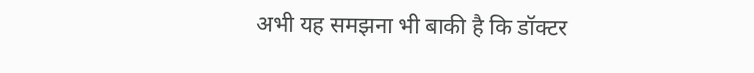अभी यह समझना भी बाकी है कि डॉक्टर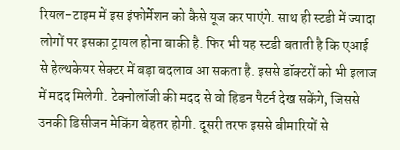रियल-टाइम में इस इंफोर्मेशन को कैसे यूज कर पाएंगे. साथ ही स्टडी में ज्यादा लोगों पर इसका ट्रायल होना बाकी है. फिर भी यह स्टडी बताती है कि एआई से हेल्थकेयर सेक्टर में बड़ा बदलाव आ सकता है. इससे डॉक्टरों को भी इलाज में मदद मिलेगी. टेक्नोलॉजी की मदद से वो हिडन पैटर्न देख सकेंगे, जिससे उनकी डिसीजन मेकिंग बेहतर होगी. दूसरी तरफ इससे बीमारियों से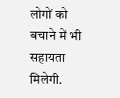लोगों को बचाने में भी सहायता मिलेगी.